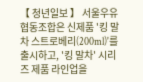【 청년일보 】 서울우유협동조합은 신제품 '킹 말차 스트로베리(200ml)'를 출시하고, '킹 말차' 시리즈 제품 라인업을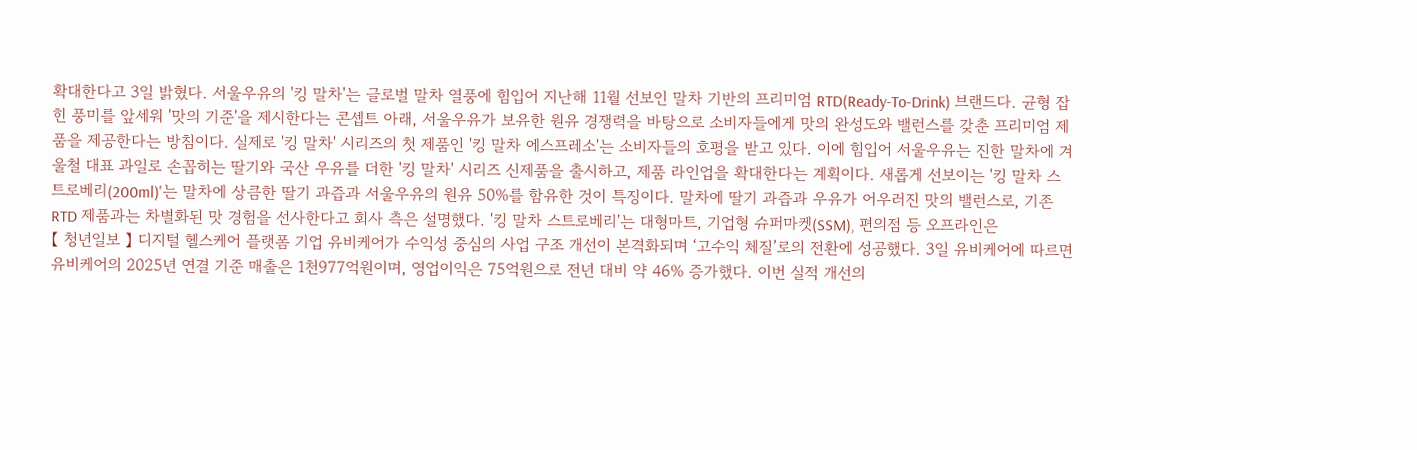확대한다고 3일 밝혔다. 서울우유의 '킹 말차'는 글로벌 말차 열풍에 힘입어 지난해 11월 선보인 말차 기반의 프리미엄 RTD(Ready-To-Drink) 브랜드다. 균형 잡힌 풍미를 앞세워 '맛의 기준'을 제시한다는 콘셉트 아래, 서울우유가 보유한 원유 경쟁력을 바탕으로 소비자들에게 맛의 완성도와 밸런스를 갖춘 프리미엄 제품을 제공한다는 방침이다. 실제로 '킹 말차' 시리즈의 첫 제품인 '킹 말차 에스프레소'는 소비자들의 호평을 받고 있다. 이에 힘입어 서울우유는 진한 말차에 겨울철 대표 과일로 손꼽히는 딸기와 국산 우유를 더한 '킹 말차' 시리즈 신제품을 출시하고, 제품 라인업을 확대한다는 계획이다. 새롭게 선보이는 '킹 말차 스트로베리(200ml)'는 말차에 상큼한 딸기 과즙과 서울우유의 원유 50%를 함유한 것이 특징이다. 말차에 딸기 과즙과 우유가 어우러진 맛의 밸런스로, 기존 RTD 제품과는 차별화된 맛 경험을 선사한다고 회사 측은 설명했다. '킹 말차 스트로베리'는 대형마트, 기업형 슈퍼마켓(SSM), 편의점 등 오프라인은
【 청년일보 】 디지털 헬스케어 플랫폼 기업 유비케어가 수익성 중심의 사업 구조 개선이 본격화되며 ‘고수익 체질’로의 전환에 성공했다. 3일 유비케어에 따르면 유비케어의 2025년 연결 기준 매출은 1천977억원이며, 영업이익은 75억원으로 전년 대비 약 46% 증가했다. 이번 실적 개선의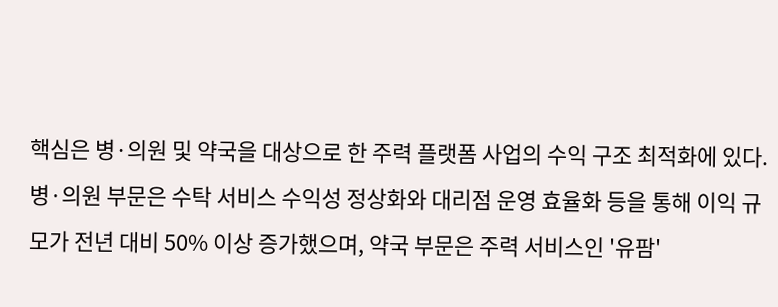핵심은 병·의원 및 약국을 대상으로 한 주력 플랫폼 사업의 수익 구조 최적화에 있다. 병·의원 부문은 수탁 서비스 수익성 정상화와 대리점 운영 효율화 등을 통해 이익 규모가 전년 대비 50% 이상 증가했으며, 약국 부문은 주력 서비스인 '유팜'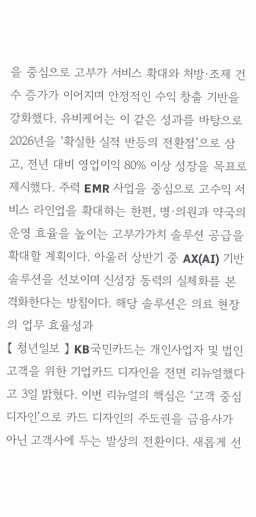을 중심으로 고부가 서비스 확대와 처방·조제 건수 증가가 이어지며 안정적인 수익 창출 기반을 강화했다. 유비케어는 이 같은 성과를 바탕으로 2026년을 ‘확실한 실적 반등의 전환점’으로 삼고, 전년 대비 영업이익 80% 이상 성장을 목표로 제시했다. 주력 EMR 사업을 중심으로 고수익 서비스 라인업을 확대하는 한편, 병·의원과 약국의 운영 효율을 높이는 고부가가치 솔루션 공급을 확대할 계획이다. 아울러 상반기 중 AX(AI) 기반 솔루션을 선보이며 신성장 동력의 실체화를 본격화한다는 방침이다. 해당 솔루션은 의료 현장의 업무 효율성과
【 청년일보 】 KB국민카드는 개인사업자 및 법인 고객을 위한 기업카드 디자인을 전면 리뉴얼했다고 3일 밝혔다. 이번 리뉴얼의 핵심은 ‘고객 중심 디자인’으로 카드 디자인의 주도권을 금융사가 아닌 고객사에 두는 발상의 전환이다. 새롭게 선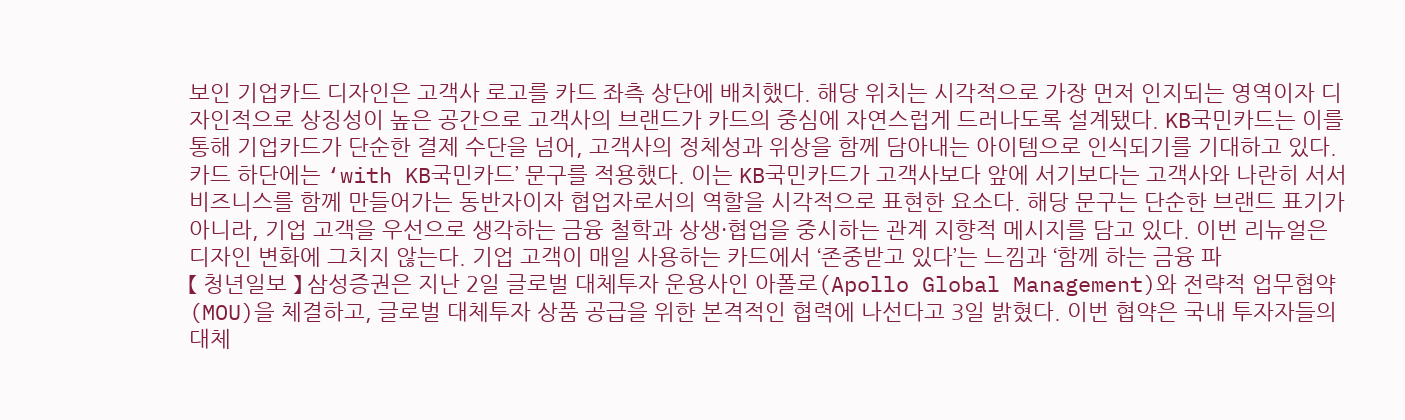보인 기업카드 디자인은 고객사 로고를 카드 좌측 상단에 배치했다. 해당 위치는 시각적으로 가장 먼저 인지되는 영역이자 디자인적으로 상징성이 높은 공간으로 고객사의 브랜드가 카드의 중심에 자연스럽게 드러나도록 설계됐다. KB국민카드는 이를 통해 기업카드가 단순한 결제 수단을 넘어, 고객사의 정체성과 위상을 함께 담아내는 아이템으로 인식되기를 기대하고 있다. 카드 하단에는 ‘with KB국민카드’ 문구를 적용했다. 이는 KB국민카드가 고객사보다 앞에 서기보다는 고객사와 나란히 서서 비즈니스를 함께 만들어가는 동반자이자 협업자로서의 역할을 시각적으로 표현한 요소다. 해당 문구는 단순한 브랜드 표기가 아니라, 기업 고객을 우선으로 생각하는 금융 철학과 상생·협업을 중시하는 관계 지향적 메시지를 담고 있다. 이번 리뉴얼은 디자인 변화에 그치지 않는다. 기업 고객이 매일 사용하는 카드에서 ‘존중받고 있다’는 느낌과 ‘함께 하는 금융 파
【 청년일보 】 삼성증권은 지난 2일 글로벌 대체투자 운용사인 아폴로(Apollo Global Management)와 전략적 업무협약(MOU)을 체결하고, 글로벌 대체투자 상품 공급을 위한 본격적인 협력에 나선다고 3일 밝혔다. 이번 협약은 국내 투자자들의 대체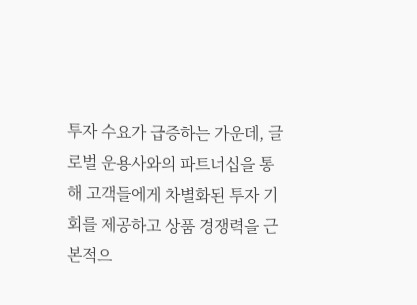투자 수요가 급증하는 가운데, 글로벌 운용사와의 파트너십을 통해 고객들에게 차별화된 투자 기회를 제공하고 상품 경쟁력을 근본적으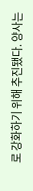로 강화하기 위해 추진됐다. 양사는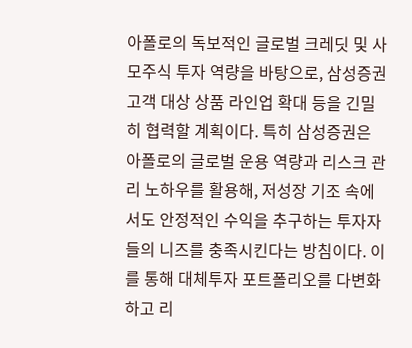아폴로의 독보적인 글로벌 크레딧 및 사모주식 투자 역량을 바탕으로, 삼성증권 고객 대상 상품 라인업 확대 등을 긴밀히 협력할 계획이다. 특히 삼성증권은 아폴로의 글로벌 운용 역량과 리스크 관리 노하우를 활용해, 저성장 기조 속에서도 안정적인 수익을 추구하는 투자자들의 니즈를 충족시킨다는 방침이다. 이를 통해 대체투자 포트폴리오를 다변화하고 리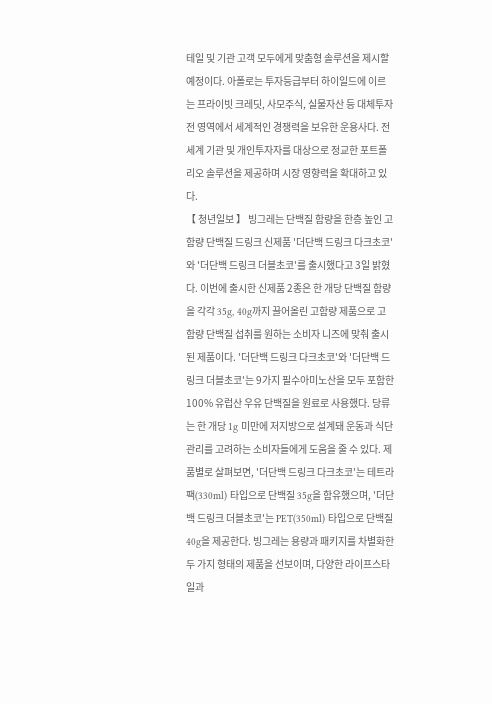테일 및 기관 고객 모두에게 맞춤형 솔루션을 제시할 예정이다. 아폴로는 투자등급부터 하이일드에 이르는 프라이빗 크레딧, 사모주식, 실물자산 등 대체투자 전 영역에서 세계적인 경쟁력을 보유한 운용사다. 전 세계 기관 및 개인투자자를 대상으로 정교한 포트폴리오 솔루션을 제공하며 시장 영향력을 확대하고 있다.
【 청년일보 】 빙그레는 단백질 함량을 한층 높인 고함량 단백질 드링크 신제품 '더단백 드링크 다크초코'와 '더단백 드링크 더블초코'를 출시했다고 3일 밝혔다. 이번에 출시한 신제품 2종은 한 개당 단백질 함량을 각각 35g, 40g까지 끌어올린 고함량 제품으로 고함량 단백질 섭취를 원하는 소비자 니즈에 맞춰 출시된 제품이다. '더단백 드링크 다크초코'와 '더단백 드링크 더블초코'는 9가지 필수아미노산을 모두 포함한 100% 유럽산 우유 단백질을 원료로 사용했다. 당류는 한 개당 1g 미만에 저지방으로 설계돼 운동과 식단 관리를 고려하는 소비자들에게 도움을 줄 수 있다. 제품별로 살펴보면, '더단백 드링크 다크초코'는 테트라팩(330ml) 타입으로 단백질 35g을 함유했으며, '더단백 드링크 더블초코'는 PET(350ml) 타입으로 단백질 40g을 제공한다. 빙그레는 용량과 패키지를 차별화한 두 가지 형태의 제품을 선보이며, 다양한 라이프스타일과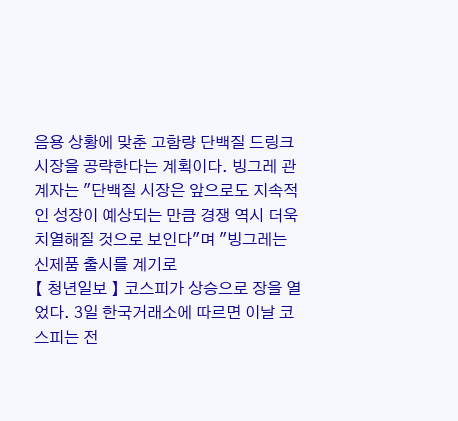음용 상황에 맞춘 고함량 단백질 드링크 시장을 공략한다는 계획이다. 빙그레 관계자는 "단백질 시장은 앞으로도 지속적인 성장이 예상되는 만큼 경쟁 역시 더욱 치열해질 것으로 보인다"며 "빙그레는 신제품 출시를 계기로
【 청년일보 】 코스피가 상승으로 장을 열었다. 3일 한국거래소에 따르면 이날 코스피는 전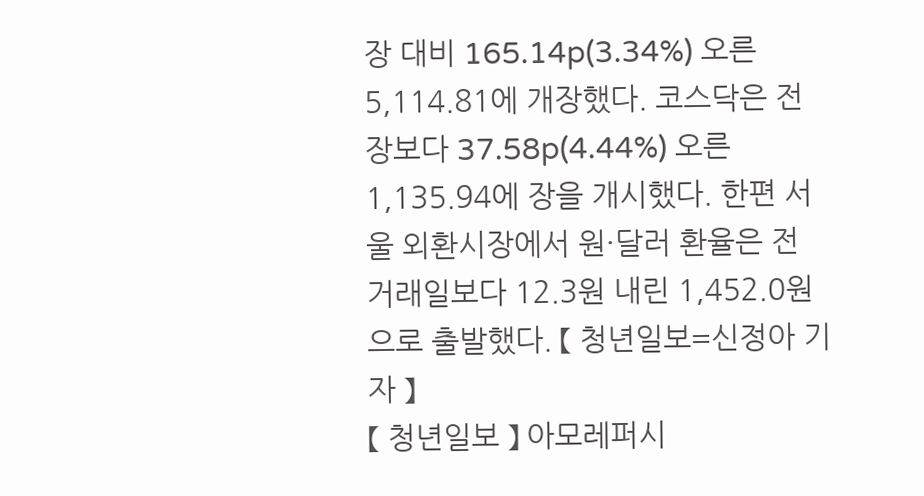장 대비 165.14p(3.34%) 오른 5,114.81에 개장했다. 코스닥은 전장보다 37.58p(4.44%) 오른 1,135.94에 장을 개시했다. 한편 서울 외환시장에서 원·달러 환율은 전 거래일보다 12.3원 내린 1,452.0원으로 출발했다. 【 청년일보=신정아 기자 】
【 청년일보 】 아모레퍼시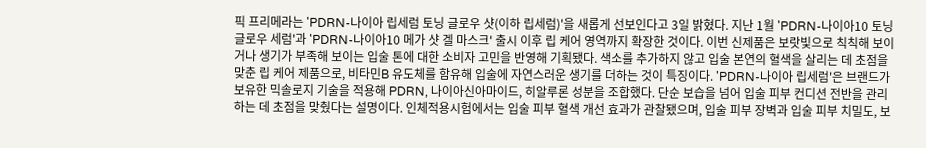픽 프리메라는 'PDRN-나이아 립세럼 토닝 글로우 샷(이하 립세럼)'을 새롭게 선보인다고 3일 밝혔다. 지난 1월 'PDRN-나이아10 토닝 글로우 세럼'과 'PDRN-나이아10 메가 샷 겔 마스크' 출시 이후 립 케어 영역까지 확장한 것이다. 이번 신제품은 보랏빛으로 칙칙해 보이거나 생기가 부족해 보이는 입술 톤에 대한 소비자 고민을 반영해 기획됐다. 색소를 추가하지 않고 입술 본연의 혈색을 살리는 데 초점을 맞춘 립 케어 제품으로, 비타민B 유도체를 함유해 입술에 자연스러운 생기를 더하는 것이 특징이다. 'PDRN-나이아 립세럼'은 브랜드가 보유한 믹솔로지 기술을 적용해 PDRN, 나이아신아마이드, 히알루론 성분을 조합했다. 단순 보습을 넘어 입술 피부 컨디션 전반을 관리하는 데 초점을 맞췄다는 설명이다. 인체적용시험에서는 입술 피부 혈색 개선 효과가 관찰됐으며, 입술 피부 장벽과 입술 피부 치밀도, 보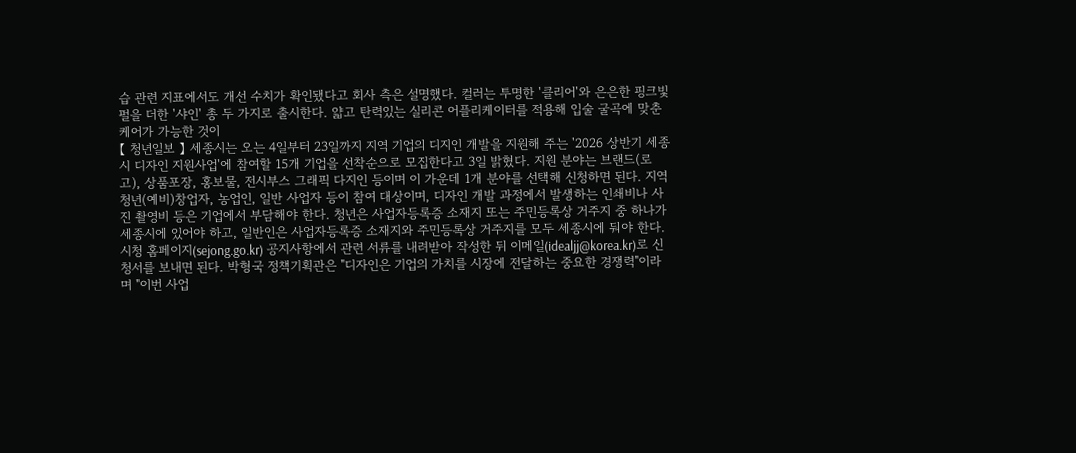습 관련 지표에서도 개선 수치가 확인됐다고 회사 측은 설명했다. 컬러는 투명한 '클리어'와 은은한 핑크빛 펄을 더한 '샤인' 총 두 가지로 출시한다. 얇고 탄력있는 실리콘 어플리케이터를 적용해 입술 굴곡에 맞춘 케어가 가능한 것이
【 청년일보 】 세종시는 오는 4일부터 23일까지 지역 기업의 디지인 개발을 지원해 주는 '2026 상반기 세종시 디자인 지원사업'에 참여할 15개 기업을 선착순으로 모집한다고 3일 밝혔다. 지원 분야는 브랜드(로고), 상품포장, 홍보물, 전시부스 그래픽 다지인 등이며 이 가운데 1개 분야를 선택해 신청하면 된다. 지역 청년(예비)창업자, 농업인, 일반 사업자 등이 참여 대상이며, 디자인 개발 과정에서 발생하는 인쇄비나 사진 촬영비 등은 기업에서 부담해야 한다. 청년은 사업자등록증 소재지 또는 주민등록상 거주지 중 하나가 세종시에 있어야 하고, 일반인은 사업자등록증 소재지와 주민등록상 거주지를 모두 세종시에 둬야 한다. 시청 홈페이지(sejong.go.kr) 공지사항에서 관련 서류를 내려받아 작성한 뒤 이메일(idealjj@korea.kr)로 신청서를 보내면 된다. 박형국 정책기획관은 "디자인은 기업의 가치를 시장에 전달하는 중요한 경쟁력"이라며 "이번 사업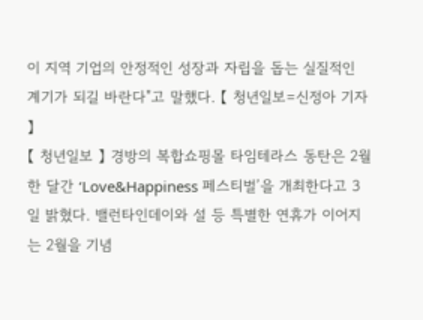이 지역 기업의 안정적인 성장과 자립을 돕는 실질적인 계기가 되길 바란다"고 말했다. 【 청년일보=신정아 기자 】
【 청년일보 】 경방의 복합쇼핑몰 타임테라스 동탄은 2월 한 달간 ‘Love&Happiness 페스티벌’을 개최한다고 3일 밝혔다. 밸런타인데이와 설 등 특별한 연휴가 이어지는 2월을 기념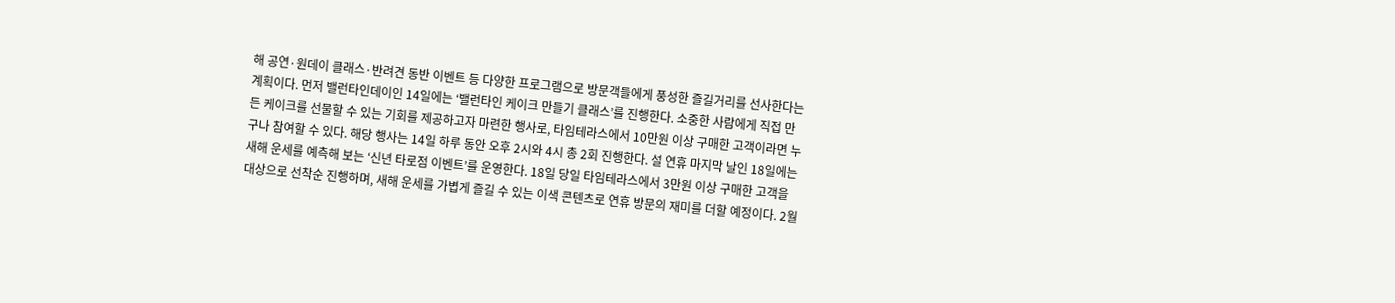해 공연·원데이 클래스·반려견 동반 이벤트 등 다양한 프로그램으로 방문객들에게 풍성한 즐길거리를 선사한다는 계획이다. 먼저 밸런타인데이인 14일에는 ‘밸런타인 케이크 만들기 클래스’를 진행한다. 소중한 사람에게 직접 만든 케이크를 선물할 수 있는 기회를 제공하고자 마련한 행사로, 타임테라스에서 10만원 이상 구매한 고객이라면 누구나 참여할 수 있다. 해당 행사는 14일 하루 동안 오후 2시와 4시 총 2회 진행한다. 설 연휴 마지막 날인 18일에는 새해 운세를 예측해 보는 ‘신년 타로점 이벤트’를 운영한다. 18일 당일 타임테라스에서 3만원 이상 구매한 고객을 대상으로 선착순 진행하며, 새해 운세를 가볍게 즐길 수 있는 이색 콘텐츠로 연휴 방문의 재미를 더할 예정이다. 2월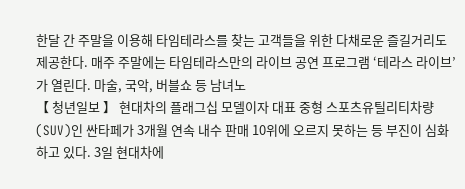한달 간 주말을 이용해 타임테라스를 찾는 고객들을 위한 다채로운 즐길거리도 제공한다. 매주 주말에는 타임테라스만의 라이브 공연 프로그램 ‘테라스 라이브’가 열린다. 마술, 국악, 버블쇼 등 남녀노
【 청년일보 】 현대차의 플래그십 모델이자 대표 중형 스포츠유틸리티차량(SUV)인 싼타페가 3개월 연속 내수 판매 10위에 오르지 못하는 등 부진이 심화하고 있다. 3일 현대차에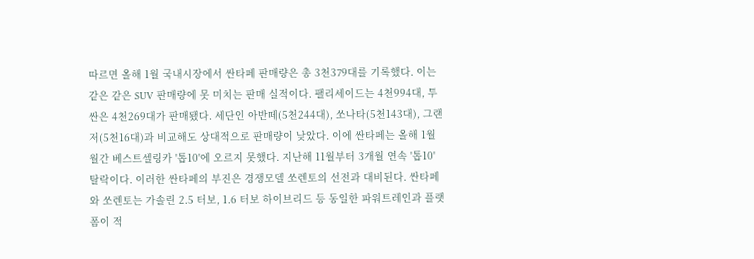따르면 올해 1월 국내시장에서 싼타페 판매량은 총 3천379대를 기록했다. 이는 같은 같은 SUV 판매량에 못 미치는 판매 실적이다. 팰리세이드는 4천994대, 투싼은 4천269대가 판매됐다. 세단인 아반떼(5천244대), 쏘나타(5천143대), 그랜저(5천16대)과 비교해도 상대적으로 판매량이 낮았다. 이에 싼타페는 올해 1월 월간 베스트셀링카 '톱10'에 오르지 못했다. 지난해 11월부터 3개월 연속 '톱10' 탈락이다. 이러한 싼타페의 부진은 경쟁모델 쏘렌토의 선전과 대비된다. 싼타페와 쏘렌토는 가솔린 2.5 터보, 1.6 터보 하이브리드 등 동일한 파워트레인과 플랫폼이 적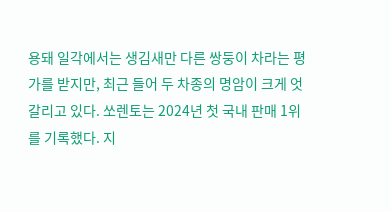용돼 일각에서는 생김새만 다른 쌍둥이 차라는 평가를 받지만, 최근 들어 두 차종의 명암이 크게 엇갈리고 있다. 쏘렌토는 2024년 첫 국내 판매 1위를 기록했다. 지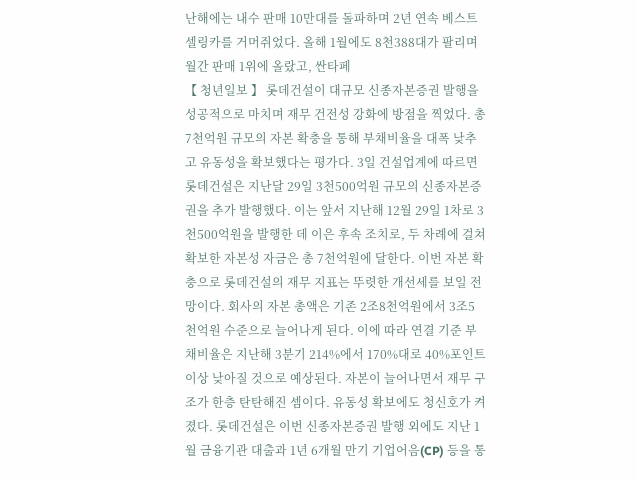난해에는 내수 판매 10만대를 돌파하며 2년 연속 베스트셀링카를 거머쥐었다. 올해 1월에도 8천388대가 팔리며 월간 판매 1위에 올랐고, 싼타페
【 청년일보 】 롯데건설이 대규모 신종자본증권 발행을 성공적으로 마치며 재무 건전성 강화에 방점을 찍었다. 총 7천억원 규모의 자본 확충을 통해 부채비율을 대폭 낮추고 유동성을 확보했다는 평가다. 3일 건설업계에 따르면 롯데건설은 지난달 29일 3천500억원 규모의 신종자본증권을 추가 발행했다. 이는 앞서 지난해 12월 29일 1차로 3천500억원을 발행한 데 이은 후속 조치로, 두 차례에 걸쳐 확보한 자본성 자금은 총 7천억원에 달한다. 이번 자본 확충으로 롯데건설의 재무 지표는 뚜렷한 개선세를 보일 전망이다. 회사의 자본 총액은 기존 2조8천억원에서 3조5천억원 수준으로 늘어나게 된다. 이에 따라 연결 기준 부채비율은 지난해 3분기 214%에서 170%대로 40%포인트 이상 낮아질 것으로 예상된다. 자본이 늘어나면서 재무 구조가 한층 탄탄해진 셈이다. 유동성 확보에도 청신호가 켜졌다. 롯데건설은 이번 신종자본증권 발행 외에도 지난 1월 금융기관 대출과 1년 6개월 만기 기업어음(CP) 등을 통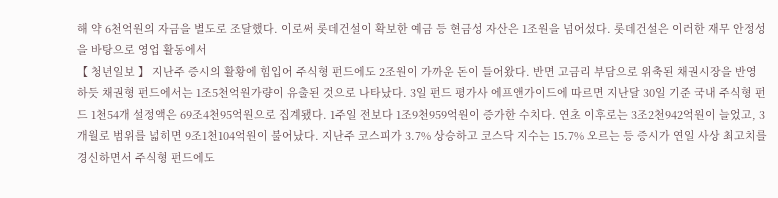해 약 6천억원의 자금을 별도로 조달했다. 이로써 롯데건설이 확보한 예금 등 현금성 자산은 1조원을 넘어섰다. 롯데건설은 이러한 재무 안정성을 바탕으로 영업 활동에서
【 청년일보 】 지난주 증시의 활황에 힘입어 주식형 펀드에도 2조원이 가까운 돈이 들어왔다. 반면 고금리 부담으로 위축된 채권시장을 반영하듯 채권형 펀드에서는 1조5천억원가량이 유출된 것으로 나타났다. 3일 펀드 평가사 에프앤가이드에 따르면 지난달 30일 기준 국내 주식형 펀드 1천54개 설정액은 69조4천95억원으로 집계됐다. 1주일 전보다 1조9천959억원이 증가한 수치다. 연초 이후로는 3조2천942억원이 늘었고, 3개월로 범위를 넓히면 9조1천104억원이 불어났다. 지난주 코스피가 3.7% 상승하고 코스닥 지수는 15.7% 오르는 등 증시가 연일 사상 최고치를 경신하면서 주식형 펀드에도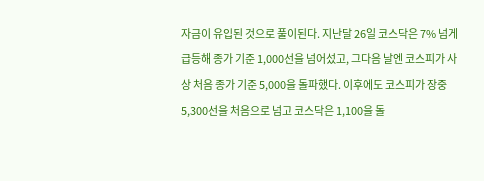자금이 유입된 것으로 풀이된다. 지난달 26일 코스닥은 7% 넘게 급등해 종가 기준 1,000선을 넘어섰고, 그다음 날엔 코스피가 사상 처음 종가 기준 5,000을 돌파했다. 이후에도 코스피가 장중 5,300선을 처음으로 넘고 코스닥은 1,100을 돌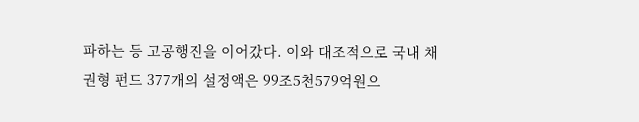파하는 등 고공행진을 이어갔다. 이와 대조적으로 국내 채권형 펀드 377개의 설정액은 99조5천579억원으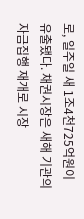로, 일주일 새 1조4천725억원이 유출됐다. 채권시장은 새해 기관의 자금집행 재개로 시장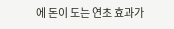에 돈이 도는 연초 효과가